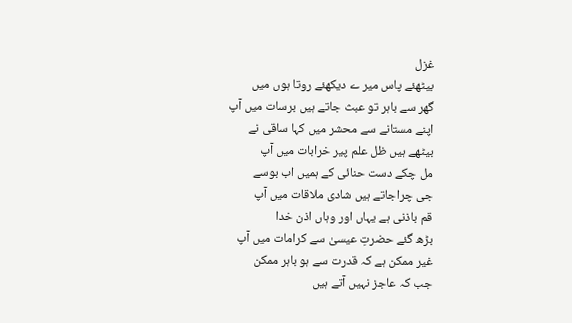غزل
بیٹھئے پاس میر ے دیکھئے روتا ہوں میں
گھر سے باہر تو عبث جاتے ہیں برسات میں آپ
اپنے مستانے سے محشر میں کہا ساقی نے
بیٹھے ہیں ظل علم پیر خرابات میں آپ
مل چکے دست حنائی کے ہمیں اب بوسے
جی چراجاتے ہیں شادی ملاقات میں آپ
قم باذنی ہے یہاں اور وہاں اذن خدا
بڑھ گئے حضرتِ عیسیٰ سے کرامات میں آپ
غیر ممکن ہے کہ قدرت سے ہو باہر ممکن
جب کہ عاجز نہیں آتے ہیں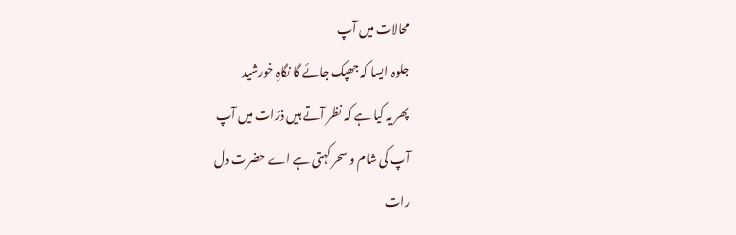محالات میں آپ
جلوہ ایسا کہ جھپک جائے گا نگاہِ خورشید
پھر یہ کیا ہے کہ نظر آتے ہیں ذرّات میں آپ
آپ کی شام و سحر کہتی ہے اے حضرت دل
رات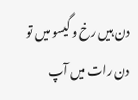دن ہیں رخ و گیسو میں تو دن رات میں آپ